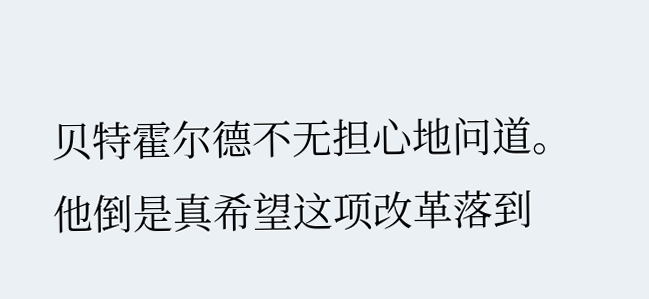贝特霍尔德不无担心地问道。
他倒是真希望这项改革落到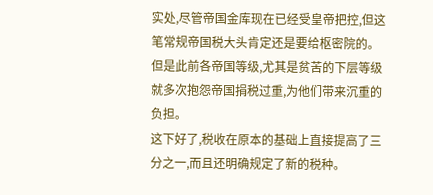实处,尽管帝国金库现在已经受皇帝把控,但这笔常规帝国税大头肯定还是要给枢密院的。
但是此前各帝国等级,尤其是贫苦的下层等级就多次抱怨帝国捐税过重,为他们带来沉重的负担。
这下好了,税收在原本的基础上直接提高了三分之一,而且还明确规定了新的税种。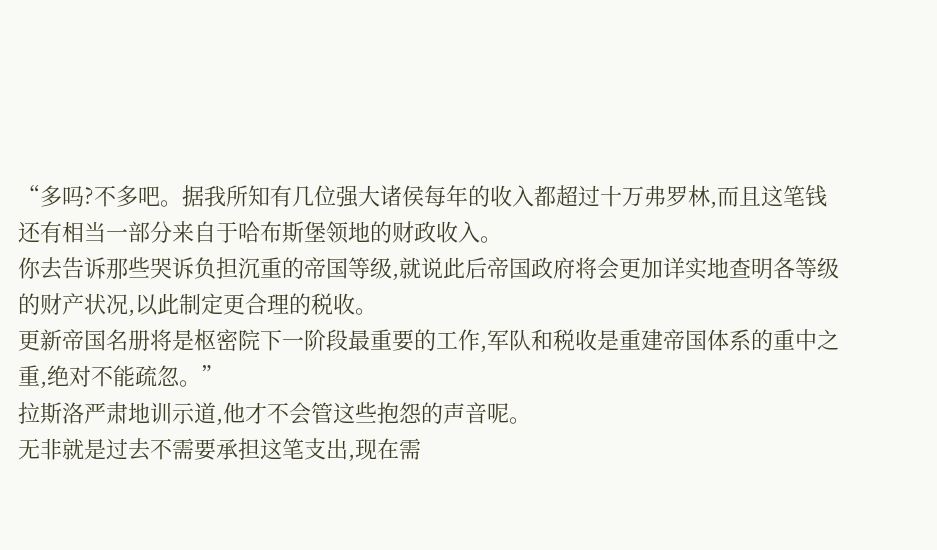“多吗?不多吧。据我所知有几位强大诸侯每年的收入都超过十万弗罗林,而且这笔钱还有相当一部分来自于哈布斯堡领地的财政收入。
你去告诉那些哭诉负担沉重的帝国等级,就说此后帝国政府将会更加详实地查明各等级的财产状况,以此制定更合理的税收。
更新帝国名册将是枢密院下一阶段最重要的工作,军队和税收是重建帝国体系的重中之重,绝对不能疏忽。”
拉斯洛严肃地训示道,他才不会管这些抱怨的声音呢。
无非就是过去不需要承担这笔支出,现在需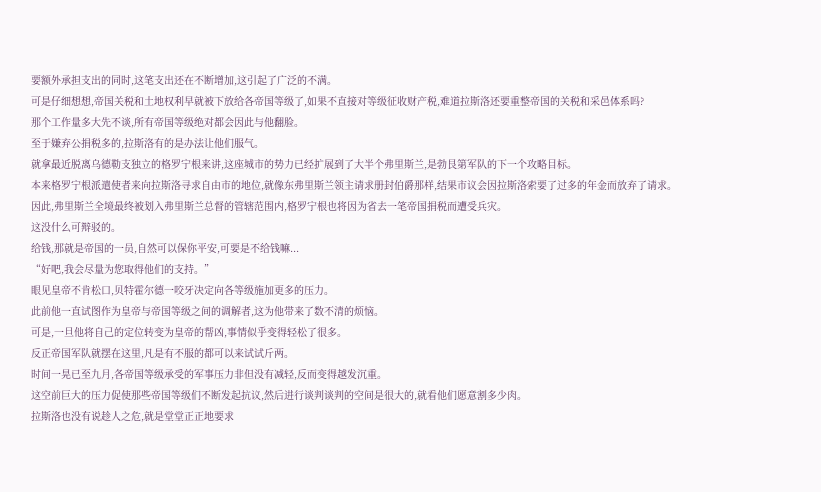要额外承担支出的同时,这笔支出还在不断增加,这引起了广泛的不满。
可是仔细想想,帝国关税和土地权利早就被下放给各帝国等级了,如果不直接对等级征收财产税,难道拉斯洛还要重整帝国的关税和采邑体系吗?
那个工作量多大先不谈,所有帝国等级绝对都会因此与他翻脸。
至于嫌弃公捐税多的,拉斯洛有的是办法让他们服气。
就拿最近脱离乌德勒支独立的格罗宁根来讲,这座城市的势力已经扩展到了大半个弗里斯兰,是勃艮第军队的下一个攻略目标。
本来格罗宁根派遣使者来向拉斯洛寻求自由市的地位,就像东弗里斯兰领主请求册封伯爵那样,结果市议会因拉斯洛索要了过多的年金而放弃了请求。
因此,弗里斯兰全境最终被划入弗里斯兰总督的管辖范围内,格罗宁根也将因为省去一笔帝国捐税而遭受兵灾。
这没什么可辩驳的。
给钱,那就是帝国的一员,自然可以保你平安,可要是不给钱嘛...
“好吧,我会尽量为您取得他们的支持。”
眼见皇帝不肯松口,贝特霍尔德一咬牙决定向各等级施加更多的压力。
此前他一直试图作为皇帝与帝国等级之间的调解者,这为他带来了数不清的烦恼。
可是,一旦他将自己的定位转变为皇帝的帮凶,事情似乎变得轻松了很多。
反正帝国军队就摆在这里,凡是有不服的都可以来试试斤两。
时间一晃已至九月,各帝国等级承受的军事压力非但没有减轻,反而变得越发沉重。
这空前巨大的压力促使那些帝国等级们不断发起抗议,然后进行谈判谈判的空间是很大的,就看他们愿意割多少肉。
拉斯洛也没有说趁人之危,就是堂堂正正地要求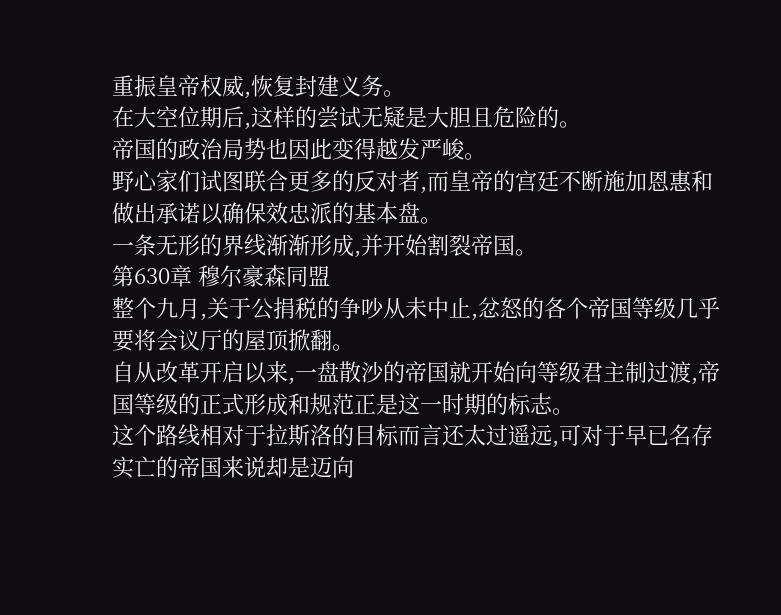重振皇帝权威,恢复封建义务。
在大空位期后,这样的尝试无疑是大胆且危险的。
帝国的政治局势也因此变得越发严峻。
野心家们试图联合更多的反对者,而皇帝的宫廷不断施加恩惠和做出承诺以确保效忠派的基本盘。
一条无形的界线渐渐形成,并开始割裂帝国。
第630章 穆尔豪森同盟
整个九月,关于公捐税的争吵从未中止,忿怒的各个帝国等级几乎要将会议厅的屋顶掀翻。
自从改革开启以来,一盘散沙的帝国就开始向等级君主制过渡,帝国等级的正式形成和规范正是这一时期的标志。
这个路线相对于拉斯洛的目标而言还太过遥远,可对于早已名存实亡的帝国来说却是迈向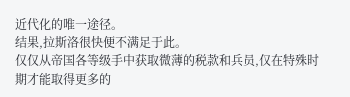近代化的唯一途径。
结果,拉斯洛很快便不满足于此。
仅仅从帝国各等级手中获取微薄的税款和兵员,仅在特殊时期才能取得更多的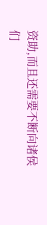资助,而且还需要不断向诸侯们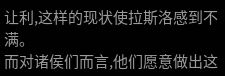让利,这样的现状使拉斯洛感到不满。
而对诸侯们而言,他们愿意做出这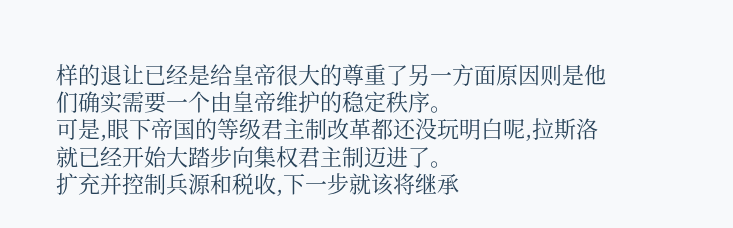样的退让已经是给皇帝很大的尊重了另一方面原因则是他们确实需要一个由皇帝维护的稳定秩序。
可是,眼下帝国的等级君主制改革都还没玩明白呢,拉斯洛就已经开始大踏步向集权君主制迈进了。
扩充并控制兵源和税收,下一步就该将继承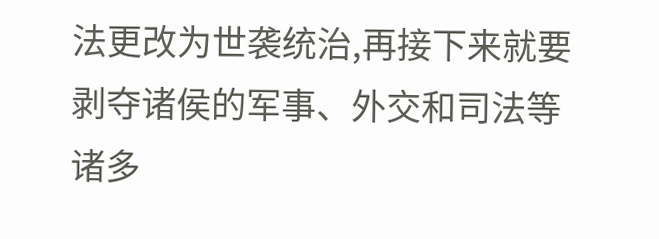法更改为世袭统治,再接下来就要剥夺诸侯的军事、外交和司法等诸多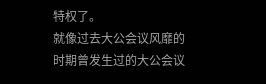特权了。
就像过去大公会议风靡的时期曾发生过的大公会议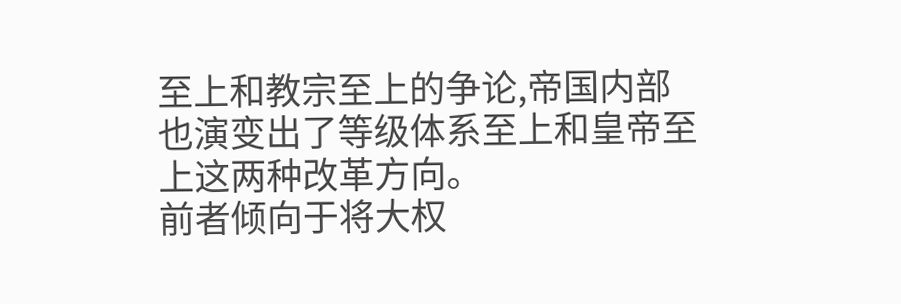至上和教宗至上的争论,帝国内部也演变出了等级体系至上和皇帝至上这两种改革方向。
前者倾向于将大权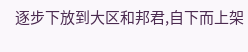逐步下放到大区和邦君,自下而上架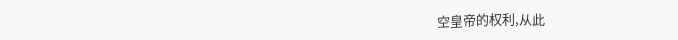空皇帝的权利,从此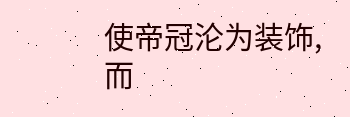使帝冠沦为装饰,而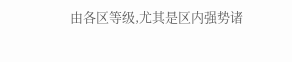由各区等级,尤其是区内强势诸